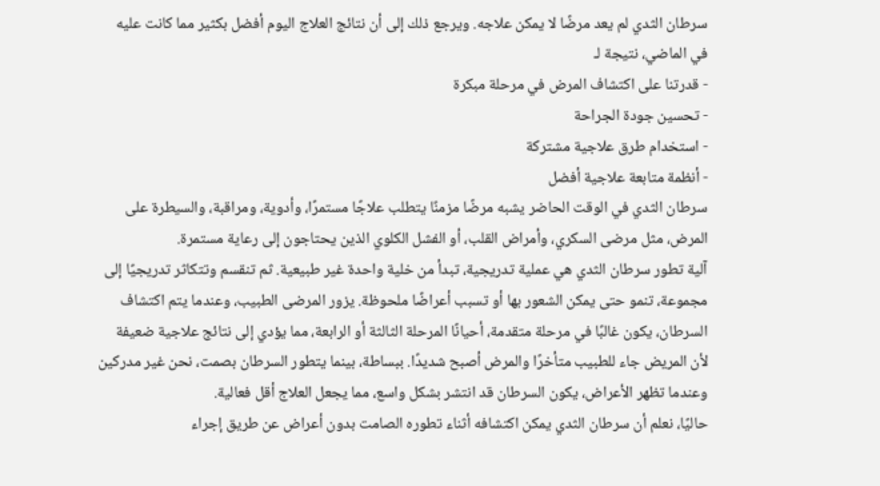سرطان الثدي لم يعد مرضًا لا يمكن علاجه. ويرجع ذلك إلى أن نتائج العلاج اليوم أفضل بكثير مما كانت عليه في الماضي، نتيجة لـ
- قدرتنا على اكتشاف المرض في مرحلة مبكرة
- تحسين جودة الجراحة
- استخدام طرق علاجية مشتركة
- أنظمة متابعة علاجية أفضل
سرطان الثدي في الوقت الحاضر يشبه مرضًا مزمنًا يتطلب علاجًا مستمرًا، وأدوية، ومراقبة، والسيطرة على المرض، مثل مرضى السكري، وأمراض القلب، أو الفشل الكلوي الذين يحتاجون إلى رعاية مستمرة.
آلية تطور سرطان الثدي هي عملية تدريجية، تبدأ من خلية واحدة غير طبيعية. ثم تنقسم وتتكاثر تدريجيًا إلى مجموعة، تنمو حتى يمكن الشعور بها أو تسبب أعراضًا ملحوظة. يزور المرضى الطبيب، وعندما يتم اكتشاف السرطان، يكون غالبًا في مرحلة متقدمة، أحيانًا المرحلة الثالثة أو الرابعة، مما يؤدي إلى نتائج علاجية ضعيفة لأن المريض جاء للطبيب متأخرًا والمرض أصبح شديدًا. ببساطة، بينما يتطور السرطان بصمت، نحن غير مدركين وعندما تظهر الأعراض، يكون السرطان قد انتشر بشكل واسع، مما يجعل العلاج أقل فعالية.
حاليًا، نعلم أن سرطان الثدي يمكن اكتشافه أثناء تطوره الصامت بدون أعراض عن طريق إجراء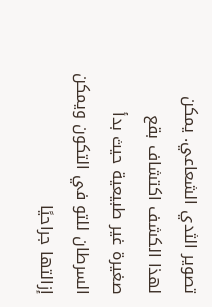تصوير الثدي الشعاعي. يمكن لهذا الكشف اكتشاف بقع صغيرة غير طبيعية حيث بدأ السرطان للتو في التكون ويمكن إزالتها جراحيًا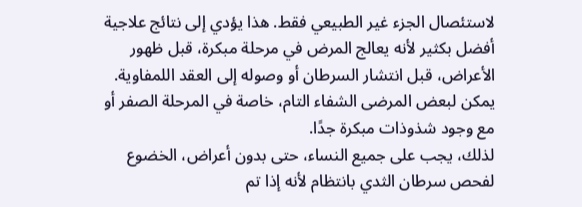لاستئصال الجزء غير الطبيعي فقط. هذا يؤدي إلى نتائج علاجية أفضل بكثير لأنه يعالج المرض في مرحلة مبكرة، قبل ظهور الأعراض، قبل انتشار السرطان أو وصوله إلى العقد اللمفاوية. يمكن لبعض المرضى الشفاء التام، خاصة في المرحلة الصفر أو مع وجود شذوذات مبكرة جدًا.
لذلك، يجب على جميع النساء، حتى بدون أعراض، الخضوع لفحص سرطان الثدي بانتظام لأنه إذا تم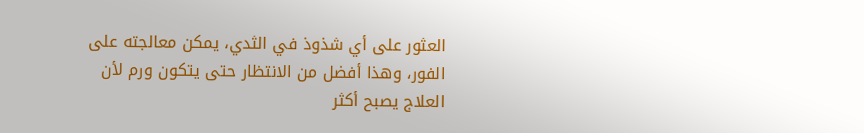العثور على أي شذوذ في الثدي، يمكن معالجته على الفور، وهذا أفضل من الانتظار حتى يتكون ورم لأن العلاج يصبح أكثر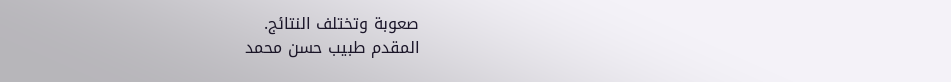صعوبة وتختلف النتائج.
المقدم طبيب حسن محمد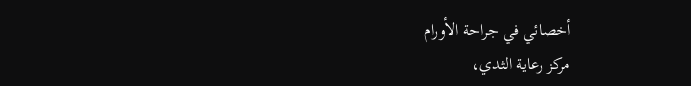أخصائي في جراحة الأورام
مركز رعاية الثدي،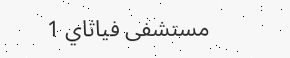مستشفى فياثاي 1